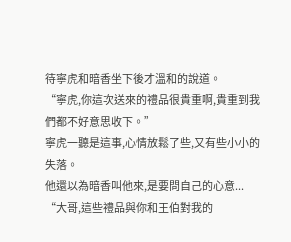待寧虎和暗香坐下後才溫和的說道。
“寧虎,你這次送來的禮品很貴重啊,貴重到我們都不好意思收下。”
寧虎一聽是這事,心情放鬆了些,又有些小小的失落。
他還以為暗香叫他來,是要問自己的心意...
“大哥,這些禮品與你和王伯對我的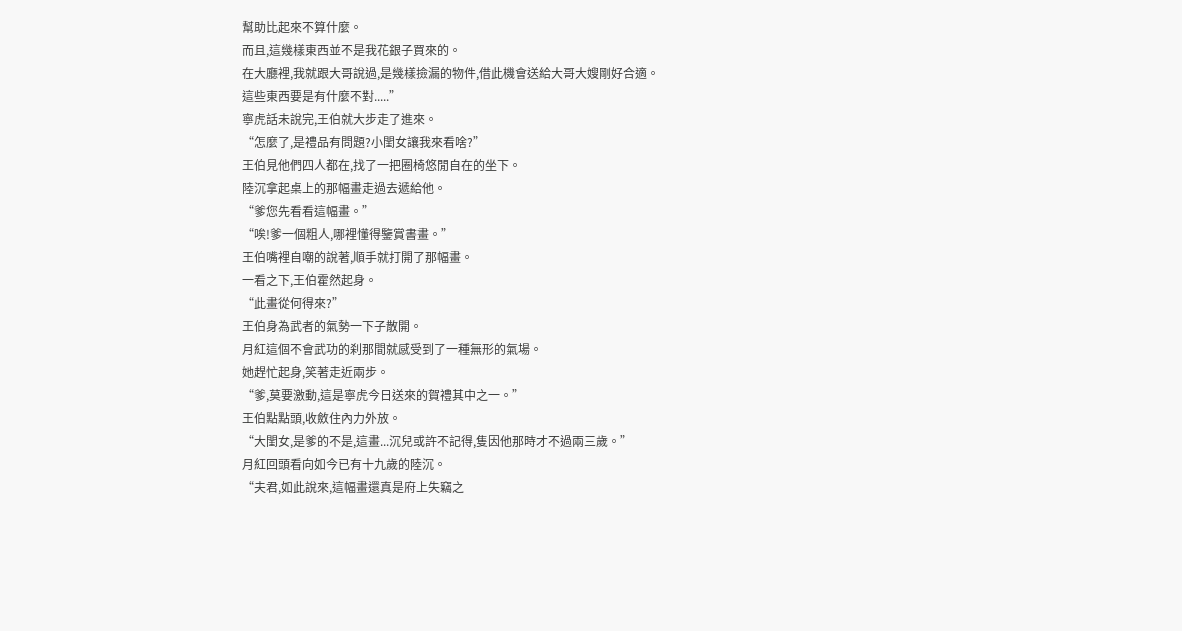幫助比起來不算什麼。
而且,這幾樣東西並不是我花銀子買來的。
在大廳裡,我就跟大哥說過,是幾樣撿漏的物件,借此機會送給大哥大嫂剛好合適。
這些東西要是有什麼不對.....”
寧虎話未說完,王伯就大步走了進來。
“怎麼了,是禮品有問題?小閨女讓我來看啥?”
王伯見他們四人都在,找了一把圈椅悠閒自在的坐下。
陸沉拿起桌上的那幅畫走過去遞給他。
“爹您先看看這幅畫。”
“唉!爹一個粗人,哪裡懂得鑒賞書畫。”
王伯嘴裡自嘲的說著,順手就打開了那幅畫。
一看之下,王伯霍然起身。
“此畫從何得來?”
王伯身為武者的氣勢一下子散開。
月紅這個不會武功的刹那間就感受到了一種無形的氣場。
她趕忙起身,笑著走近兩步。
“爹,莫要激動,這是寧虎今日送來的賀禮其中之一。”
王伯點點頭,收斂住內力外放。
“大閨女,是爹的不是,這畫...沉兒或許不記得,隻因他那時才不過兩三歲。”
月紅回頭看向如今已有十九歲的陸沉。
“夫君,如此說來,這幅畫還真是府上失竊之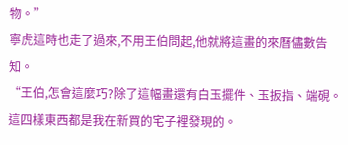物。”
寧虎這時也走了過來,不用王伯問起,他就將這畫的來曆儘數告知。
“王伯,怎會這麼巧?除了這幅畫還有白玉擺件、玉扳指、端硯。
這四樣東西都是我在新買的宅子裡發現的。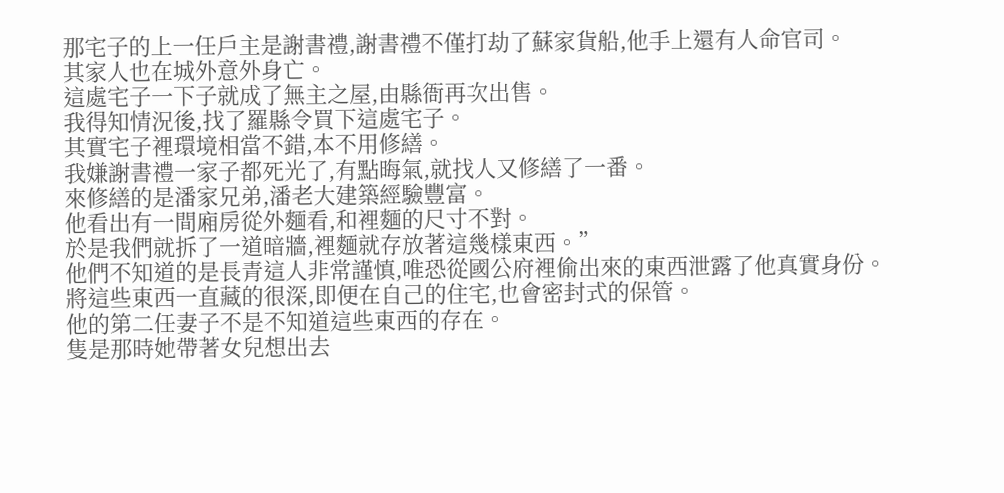那宅子的上一任戶主是謝書禮,謝書禮不僅打劫了蘇家貨船,他手上還有人命官司。
其家人也在城外意外身亡。
這處宅子一下子就成了無主之屋,由縣衙再次出售。
我得知情況後,找了羅縣令買下這處宅子。
其實宅子裡環境相當不錯,本不用修繕。
我嫌謝書禮一家子都死光了,有點晦氣,就找人又修繕了一番。
來修繕的是潘家兄弟,潘老大建築經驗豐富。
他看出有一間廂房從外麵看,和裡麵的尺寸不對。
於是我們就拆了一道暗牆,裡麵就存放著這幾樣東西。”
他們不知道的是長青這人非常謹慎,唯恐從國公府裡偷出來的東西泄露了他真實身份。
將這些東西一直藏的很深,即便在自己的住宅,也會密封式的保管。
他的第二任妻子不是不知道這些東西的存在。
隻是那時她帶著女兒想出去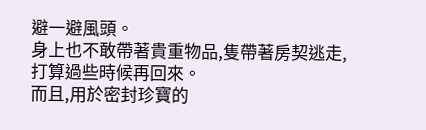避一避風頭。
身上也不敢帶著貴重物品,隻帶著房契逃走,打算過些時候再回來。
而且,用於密封珍寶的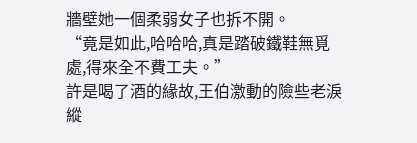牆壁她一個柔弱女子也拆不開。
“竟是如此,哈哈哈,真是踏破鐵鞋無覓處,得來全不費工夫。”
許是喝了酒的緣故,王伯激動的險些老淚縱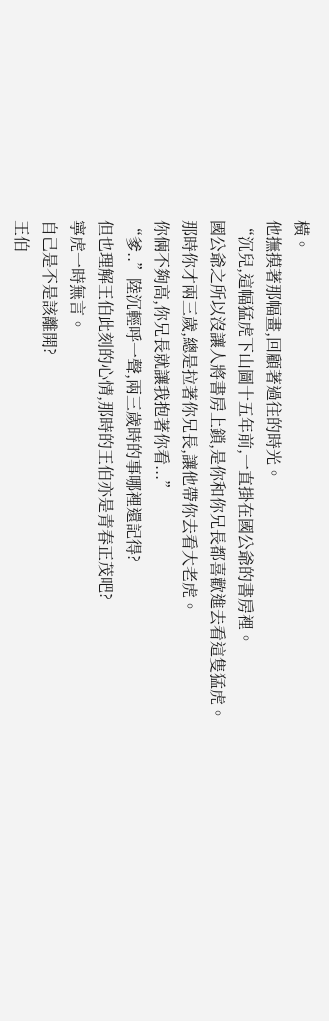橫。
他撫摸著那幅畫,回顧著過往的時光。
“沉兒,這幅猛虎下山圖十五年前,一直掛在國公爺的書房裡。
國公爺之所以沒讓人將書房上鎖,是你和你兄長都喜歡進去看這隻猛虎。
那時你才兩三歲,總是拉著你兄長,讓他帶你去看大老虎。
你倆不夠高,你兄長就讓我抱著你看...”
“爹..”陸沉輕呼一聲,兩三歲時的事哪裡還記得?
但也理解王伯此刻的心情,那時的王伯亦是青春正茂吧?
寧虎一時無言。
自己是不是該離開?
王伯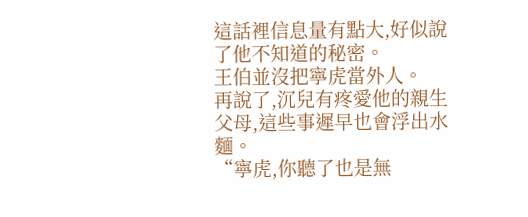這話裡信息量有點大,好似說了他不知道的秘密。
王伯並沒把寧虎當外人。
再說了,沉兒有疼愛他的親生父母,這些事遲早也會浮出水麵。
“寧虎,你聽了也是無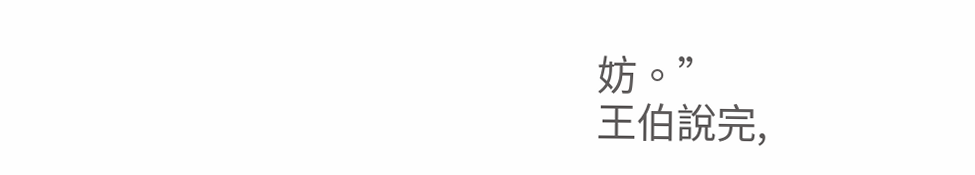妨。”
王伯說完,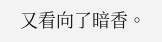又看向了暗香。